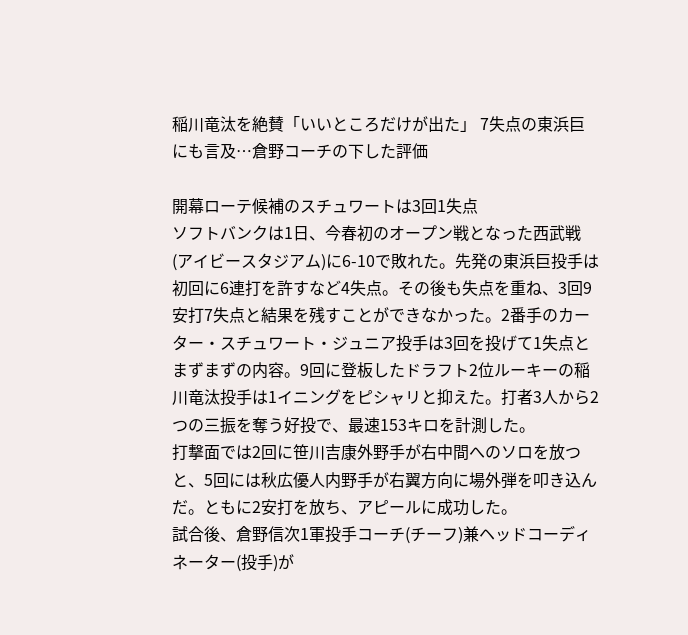稲川竜汰を絶賛「いいところだけが出た」 7失点の東浜巨にも言及…倉野コーチの下した評価

開幕ローテ候補のスチュワートは3回1失点
ソフトバンクは1日、今春初のオープン戦となった西武戦(アイビースタジアム)に6-10で敗れた。先発の東浜巨投手は初回に6連打を許すなど4失点。その後も失点を重ね、3回9安打7失点と結果を残すことができなかった。2番手のカーター・スチュワート・ジュニア投手は3回を投げて1失点とまずまずの内容。9回に登板したドラフト2位ルーキーの稲川竜汰投手は1イニングをピシャリと抑えた。打者3人から2つの三振を奪う好投で、最速153キロを計測した。
打撃面では2回に笹川吉康外野手が右中間へのソロを放つと、5回には秋広優人内野手が右翼方向に場外弾を叩き込んだ。ともに2安打を放ち、アピールに成功した。
試合後、倉野信次1軍投手コーチ(チーフ)兼ヘッドコーディネーター(投手)が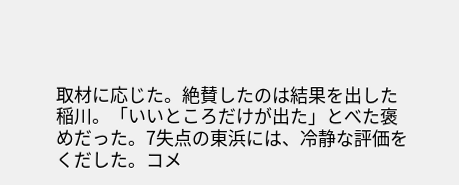取材に応じた。絶賛したのは結果を出した稲川。「いいところだけが出た」とべた褒めだった。7失点の東浜には、冷静な評価をくだした。コメ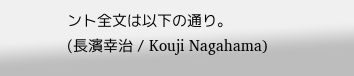ント全文は以下の通り。
(長濱幸治 / Kouji Nagahama)